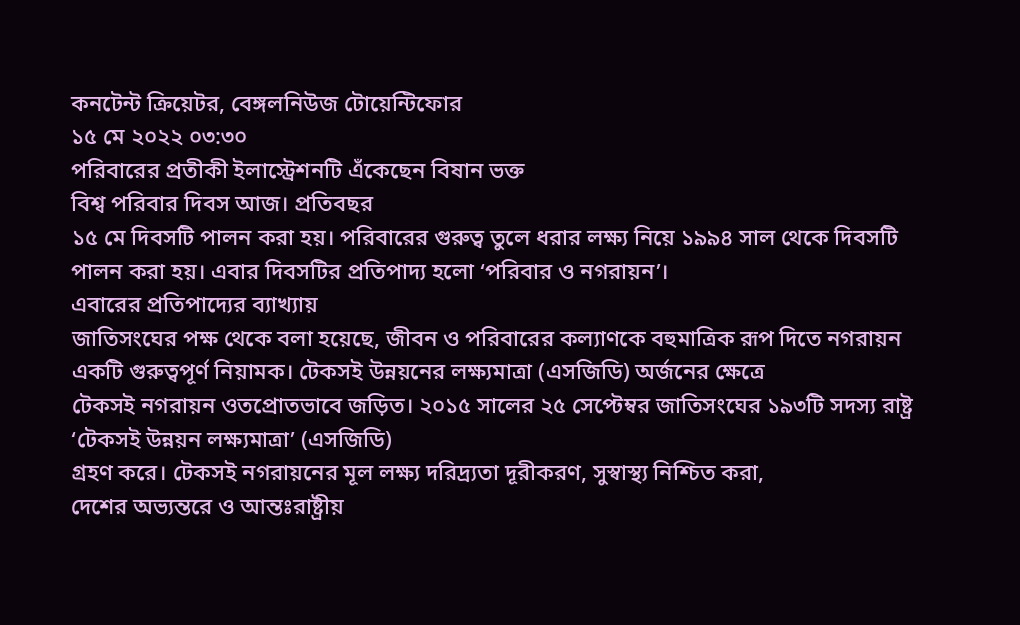কনটেন্ট ক্রিয়েটর, বেঙ্গলনিউজ টোয়েন্টিফোর
১৫ মে ২০২২ ০৩:৩০
পরিবারের প্রতীকী ইলাস্ট্রেশনটি এঁকেছেন বিষান ভক্ত
বিশ্ব পরিবার দিবস আজ। প্রতিবছর
১৫ মে দিবসটি পালন করা হয়। পরিবারের গুরুত্ব তুলে ধরার লক্ষ্য নিয়ে ১৯৯৪ সাল থেকে দিবসটি
পালন করা হয়। এবার দিবসটির প্রতিপাদ্য হলো ‘পরিবার ও নগরায়ন’।
এবারের প্রতিপাদ্যের ব্যাখ্যায়
জাতিসংঘের পক্ষ থেকে বলা হয়েছে, জীবন ও পরিবারের কল্যাণকে বহুমাত্রিক রূপ দিতে নগরায়ন
একটি গুরুত্বপূর্ণ নিয়ামক। টেকসই উন্নয়নের লক্ষ্যমাত্রা (এসজিডি) অর্জনের ক্ষেত্রে
টেকসই নগরায়ন ওতপ্রোতভাবে জড়িত। ২০১৫ সালের ২৫ সেপ্টেম্বর জাতিসংঘের ১৯৩টি সদস্য রাষ্ট্র
‘টেকসই উন্নয়ন লক্ষ্যমাত্রা’ (এসজিডি)
গ্রহণ করে। টেকসই নগরায়নের মূল লক্ষ্য দরিদ্র্যতা দূরীকরণ, সুস্বাস্থ্য নিশ্চিত করা,
দেশের অভ্যন্তরে ও আন্তঃরাষ্ট্রীয়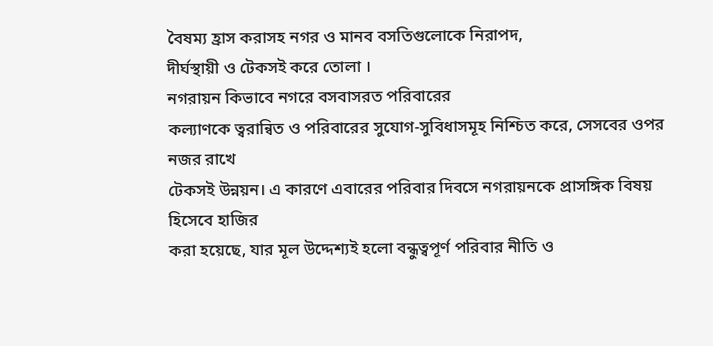বৈষম্য হ্রাস করাসহ নগর ও মানব বসতিগুলোকে নিরাপদ,
দীর্ঘস্থায়ী ও টেকসই করে তোলা ।
নগরায়ন কিভাবে নগরে বসবাসরত পরিবারের
কল্যাণকে ত্বরান্বিত ও পরিবারের সুযোগ-সুবিধাসমূহ নিশ্চিত করে, সেসবের ওপর নজর রাখে
টেকসই উন্নয়ন। এ কারণে এবারের পরিবার দিবসে নগরায়নকে প্রাসঙ্গিক বিষয় হিসেবে হাজির
করা হয়েছে, যার মূল উদ্দেশ্যই হলো বন্ধুত্বপূর্ণ পরিবার নীতি ও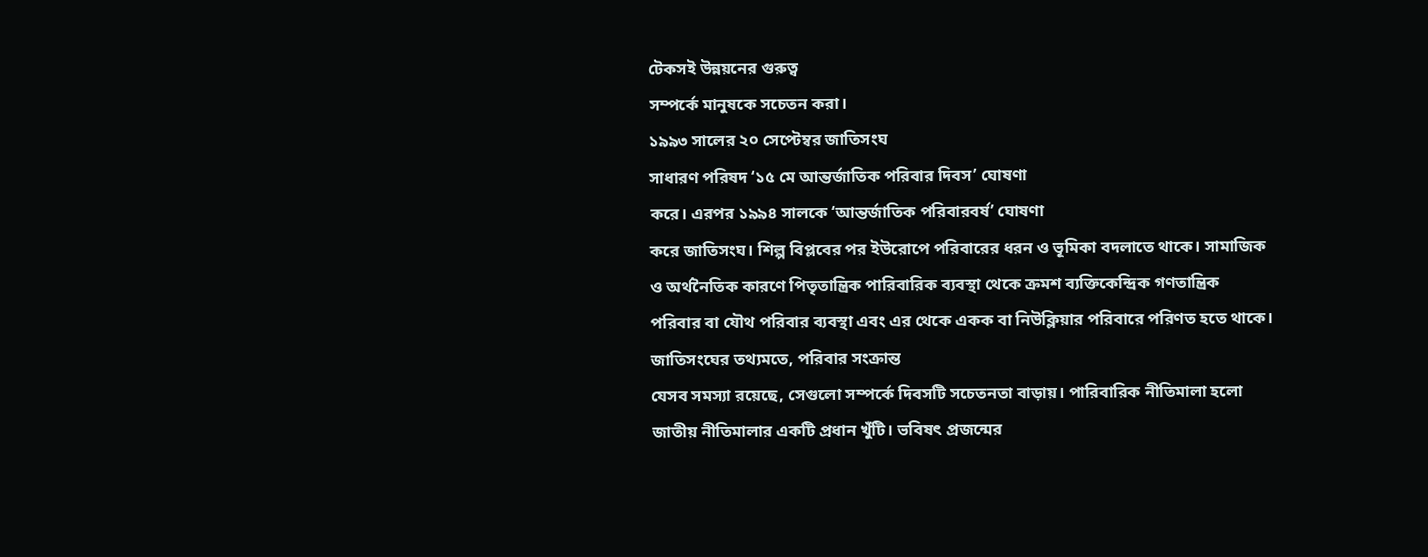টেকসই উন্নয়নের গুরুত্ব
সম্পর্কে মানুষকে সচেতন করা।
১৯৯৩ সালের ২০ সেপ্টেম্বর জাতিসংঘ
সাধারণ পরিষদ ‘১৫ মে আন্তর্জাতিক পরিবার দিবস’ ঘোষণা
করে। এরপর ১৯৯৪ সালকে ‘আন্তর্জাতিক পরিবারবর্ষ’ ঘোষণা
করে জাতিসংঘ। শিল্প বিপ্লবের পর ইউরোপে পরিবারের ধরন ও ভূমিকা বদলাতে থাকে। সামাজিক
ও অর্থনৈতিক কারণে পিতৃতান্ত্রিক পারিবারিক ব্যবস্থা থেকে ক্রমশ ব্যক্তিকেন্দ্রিক গণতান্ত্রিক
পরিবার বা যৌথ পরিবার ব্যবস্থা এবং এর থেকে একক বা নিউক্লিয়ার পরিবারে পরিণত হতে থাকে।
জাতিসংঘের তথ্যমতে, পরিবার সংক্রান্ত
যেসব সমস্যা রয়েছে, সেগুলো সম্পর্কে দিবসটি সচেতনতা বাড়ায়। পারিবারিক নীতিমালা হলো
জাতীয় নীতিমালার একটি প্রধান খুঁটি। ভবিষৎ প্রজন্মের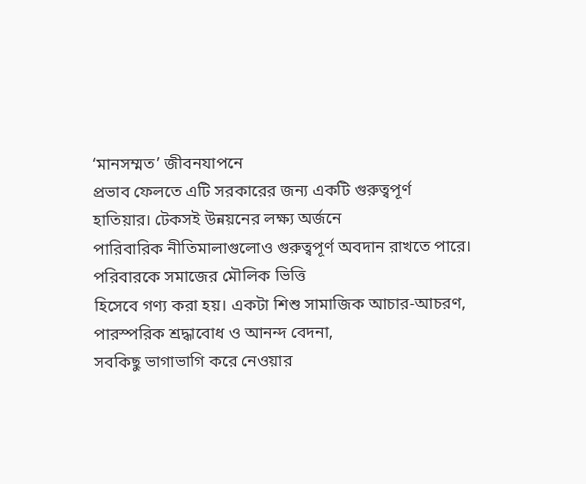‘মানসম্মত’ জীবনযাপনে
প্রভাব ফেলতে এটি সরকারের জন্য একটি গুরুত্বপূর্ণ হাতিয়ার। টেকসই উন্নয়নের লক্ষ্য অর্জনে
পারিবারিক নীতিমালাগুলোও গুরুত্বপূর্ণ অবদান রাখতে পারে।
পরিবারকে সমাজের মৌলিক ভিত্তি
হিসেবে গণ্য করা হয়। একটা শিশু সামাজিক আচার-আচরণ, পারস্পরিক শ্রদ্ধাবোধ ও আনন্দ বেদনা,
সবকিছু ভাগাভাগি করে নেওয়ার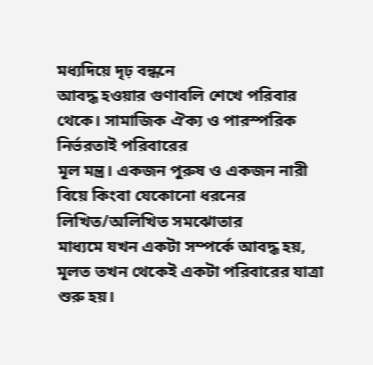মধ্যদিয়ে দৃঢ় বন্ধনে
আবদ্ধ হওয়ার গুণাবলি শেখে পরিবার থেকে। সামাজিক ঐক্য ও পারস্পরিক নির্ভরতাই পরিবারের
মূল মন্ত্র। একজন পুরুষ ও একজন নারী বিয়ে কিংবা যেকোনো ধরনের লিখিত/অলিখিত সমঝোতার
মাধ্যমে যখন একটা সম্পর্কে আবদ্ধ হয়, মূলত তখন থেকেই একটা পরিবারের যাত্রা শুরু হয়।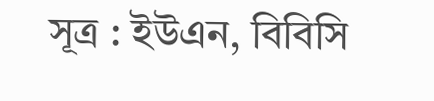সূত্র : ইউএন, বিবিসি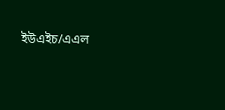ইউএইচ/এএল